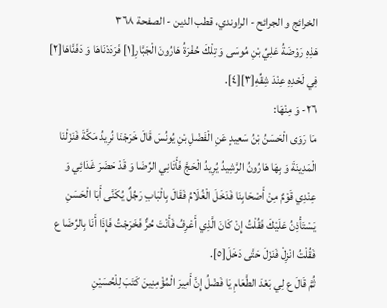الخرائج و الجرائح - الراوندي، قطب الدين - الصفحة ٣٦٨
هَذِهِ رَوْضَةُ عَلِيِّ بْنِ مُوسَى وَ تِلْكَ حُفْرَةُ هَارُونَ الْجَبَّارِ[١] فَرَدَدْنَاهَا وَ دَفَنَّاهَا[٢] فِي لَحْدِهِ عِنْدَ شِقِّهِ[٣][٤].
٢٦- وَ مِنْهَا:
مَا رَوَى الْحَسَنُ بْنُ سَعِيدٍ عَنِ الْفَضْلِ بْنِ يُونُسَ قَالَ خَرَجْنَا نُرِيدُ مَكَّةَ فَنَزَلْنَا الْمَدِينَةَ وَ بِهَا هَارُونُ الرَّشِيدُ يُرِيدُ الْحَجَّ فَأَتَانِي الرِّضَا وَ قَدْ حَضَرَ غَدَائِي وَ عِنْدِي قَوْمٌ مِنْ أَصْحَابِنَا فَدَخَلَ الْغُلَامُ فَقَالَ بِالْبَابِ رَجُلٌ يُكَنَّى أَبَا الْحَسَنِ يَسْتَأْذِنُ عَلَيْكَ فَقُلْتُ إِنْ كَانَ الَّذِي أَعْرِفُ فَأَنْتَ حُرٌّ فَخَرَجْتُ فَإِذَا أَنَا بِالرِّضَا ع فَقُلْتُ انْزِلْ فَنَزَلَ حَتَّى دَخَلَ[٥].
ثُمَّ قَالَ ع لِي بَعْدَ الطَّعَامِ يَا فَضْلُ إِنَّ أَمِيرَ الْمُؤْمِنِينَ كَتَبَ لِلْحُسَيْنِ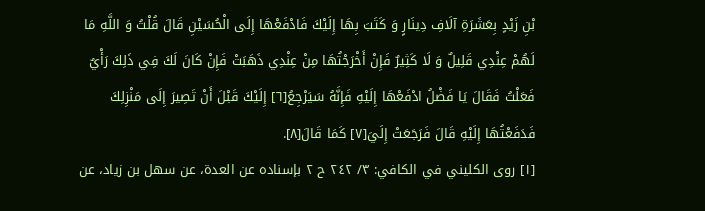بْنِ زَيْدٍ بِعَشَرَةِ آلَافِ دِينَارٍ وَ كَتَبَ بِهَا إِلَيْكَ فَادْفَعْهَا إِلَى الْحُسَيْنِ قَالَ قُلْتُ وَ اللَّهِ مَا لَهُمْ عِنْدِي قَلِيلٌ وَ لَا كَثِيرٌ فَإِنْ أَخْرَجْتُهَا مِنْ عِنْدِي ذَهَبَتْ فَإِنْ كَانَ لَكَ فِي ذَلِكَ رَأْيٌ فَعَلْتُ فَقَالَ يَا فَضْلُ ادْفَعْهَا إِلَيْهِ فَإِنَّهُ سَيَرْجِعُ[٦] إِلَيْكَ قَبْلَ أَنْ تَصِيرَ إِلَى مَنْزِلِكَ فَدَفَعْتُهَا إِلَيْهِ قَالَ فَرَجَعَتْ إِلَيَ[٧] كَمَا قَالَ[٨].
[١] روى الكليني في الكافي: ٣/ ٢٤٢ ح ٢ بإسناده عن العدة، عن سهل بن زياد، عن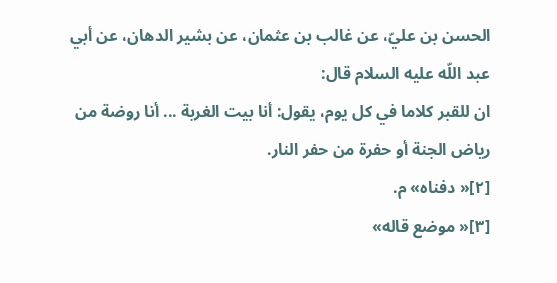الحسن بن عليّ، عن غالب بن عثمان، عن بشير الدهان، عن أبي عبد اللّه عليه السلام قال:
ان للقبر كلاما في كل يوم، يقول: أنا بيت الغربة ... أنا روضة من رياض الجنة أو حفرة من حفر النار.
[٢]« دفناه» م.
[٣]« موضع قاله»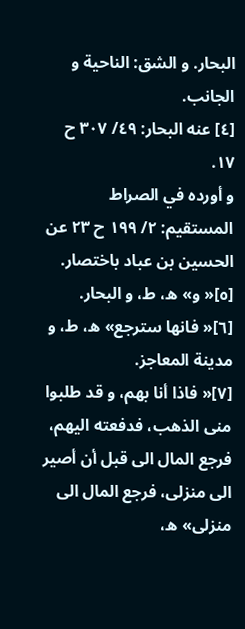البحار. و الشق: الناحية و الجانب.
[٤] عنه البحار: ٤٩/ ٣٠٧ ح ١٧.
و أورده في الصراط المستقيم: ٢/ ١٩٩ ح ٢٣ عن الحسين بن عباد باختصار.
[٥]« و» ه، ط، و البحار.
[٦]« فانها سترجع» ه، ط، و مدينة المعاجز.
[٧]« فاذا أنا بهم، و قد طلبوا منى الذهب، فدفعته اليهم، فرجع المال الى قبل أن أصير الى منزلى، فرجع المال الى منزلى» ه،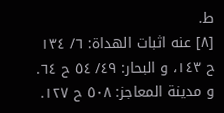ط.
[٨] عنه اثبات الهداة: ٦/ ١٣٤ ح ١٤٣، و البحار: ٤٩/ ٥٤ ح ٦٤.
و مدينة المعاجز: ٥٠٨ ح ١٢٧.